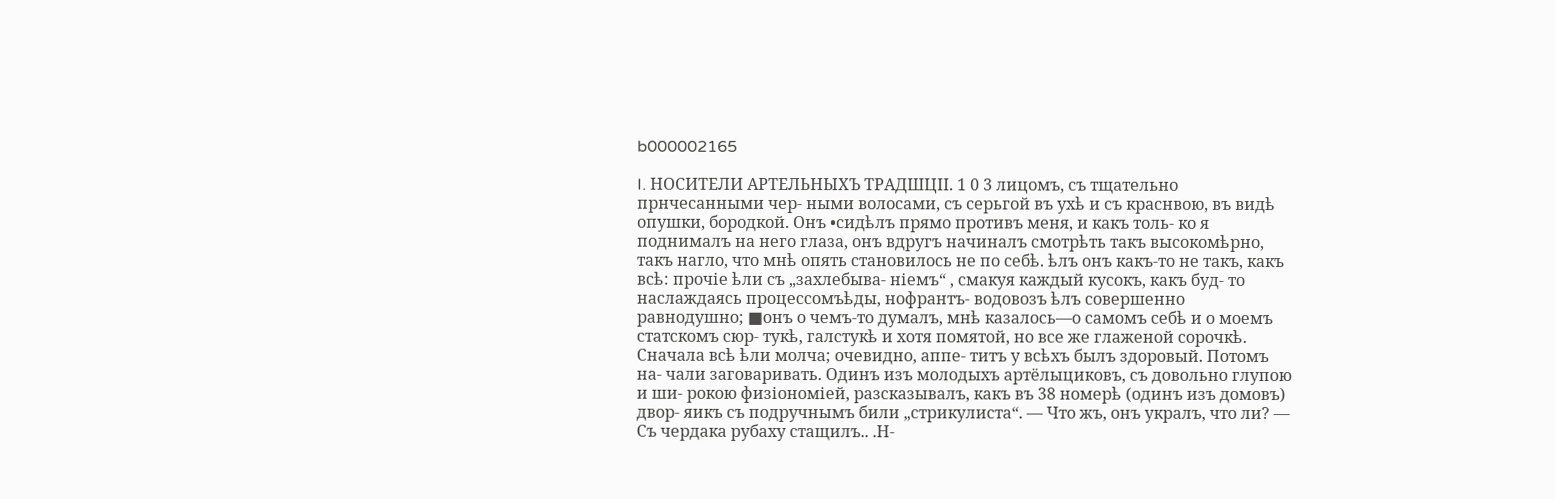b000002165

I. НОСИТЕЛИ АРТЕЛЬНЫХЪ ТРАДШЦІІ. 1 0 3 лицомъ, съ тщательно прнчесанными чер- ными волосами, съ серьгой въ ухѣ и съ краснвою, въ видѣ опушки, бородкой. Онъ •сидѣлъ прямо противъ меня, и какъ толь- ко я поднималъ на него глаза, онъ вдругъ начиналъ смотрѣть такъ высокомѣрно, такъ нагло, что мнѣ опять становилось не по себѣ. ѣлъ онъ какъ-то не такъ, какъ всѣ: прочіе ѣли съ „захлебыва- ніемъ“ , смакуя каждый кусокъ, какъ буд- то наслаждаясь процессомъѣды, нофрантъ- водовозъ ѣлъ совершенно равнодушно; ■онъ о чемъ-то думалъ, мнѣ казалось—о самомъ себѣ и о моемъ статскомъ сюр- тукѣ, галстукѣ и хотя помятой, но все же глаженой сорочкѣ. Сначала всѣ ѣли молча; очевидно, аппе- титъ у всѣхъ былъ здоровый. Потомъ на- чали заговаривать. Одинъ изъ молодыхъ артёлыциковъ, съ довольно глупою и ши- рокою физіономіей, разсказывалъ, какъ въ 38 номерѣ (одинъ изъ домовъ) двор- яикъ съ подручнымъ били „стрикулиста“. — Что жъ, онъ укралъ, что ли? — Съ чердака рубаху стащилъ.. .Н-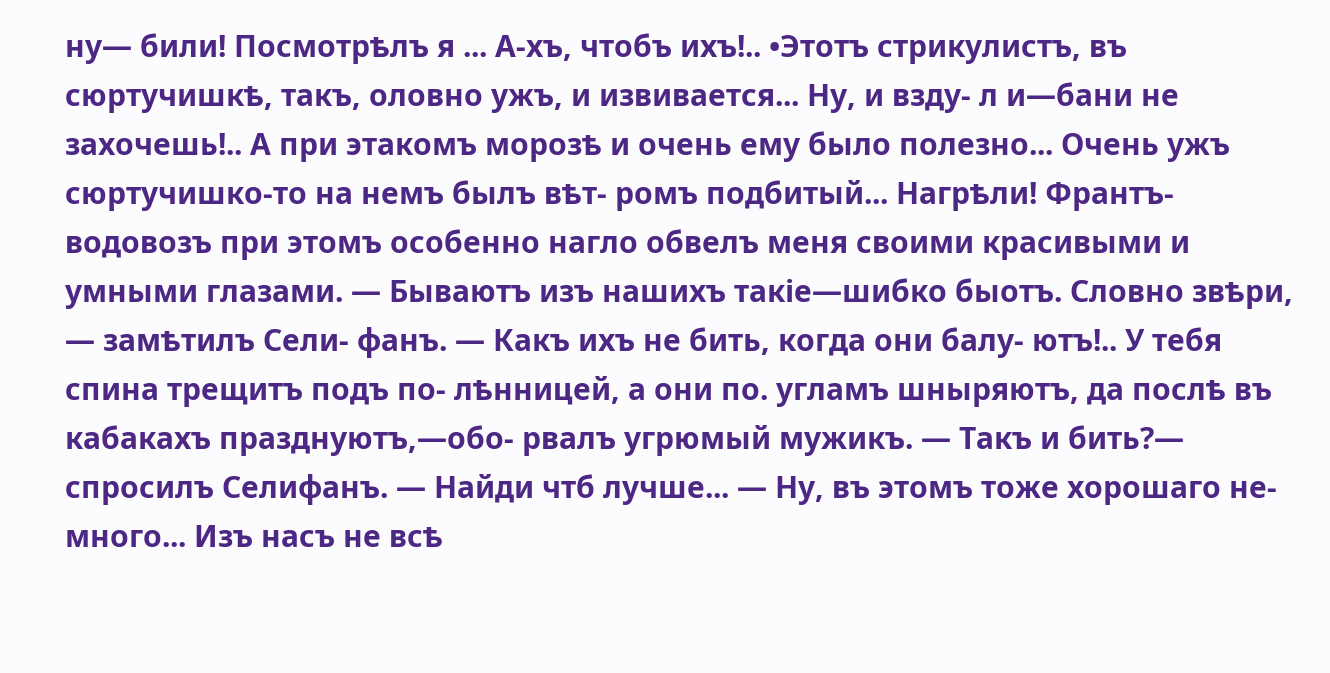ну— били! Посмотрѣлъ я ... А-хъ, чтобъ ихъ!.. •Этотъ стрикулистъ, въ сюртучишкѣ, такъ, оловно ужъ, и извивается... Ну, и взду- л и—бани не захочешь!.. А при этакомъ морозѣ и очень ему было полезно... Очень ужъ сюртучишко-то на немъ былъ вѣт- ромъ подбитый... Нагрѣли! Франтъ-водовозъ при этомъ особенно нагло обвелъ меня своими красивыми и умными глазами. — Бываютъ изъ нашихъ такіе—шибко быотъ. Словно звѣри, — замѣтилъ Сели- фанъ. — Какъ ихъ не бить, когда они балу- ютъ!.. У тебя спина трещитъ подъ по- лѣнницей, а они по. угламъ шныряютъ, да послѣ въ кабакахъ празднуютъ,—обо- рвалъ угрюмый мужикъ. — Такъ и бить?— спросилъ Селифанъ. — Найди чтб лучше... — Ну, въ этомъ тоже хорошаго не- много... Изъ насъ не всѣ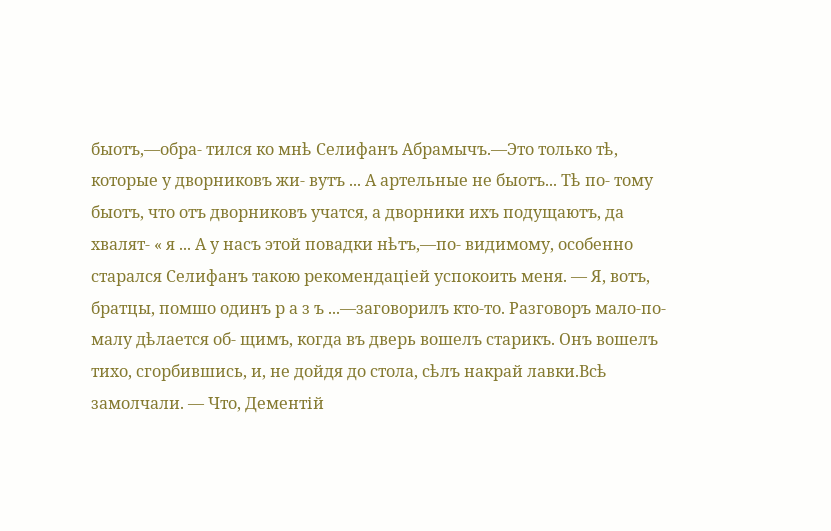быотъ,—обра- тился ко мнѣ Селифанъ Абрамычъ.—Это только тѣ, которые у дворниковъ жи- вутъ ... А артельные не быотъ... Тѣ по- тому быотъ, что отъ дворниковъ учатся, а дворники ихъ подущаютъ, да хвалят- « я ... А у насъ этой повадки нѣтъ,—по- видимому, особенно старался Селифанъ такою рекомендаціей успокоить меня. — Я, вотъ, братцы, помшо одинъ р а з ъ ...—заговорилъ кто-то. Разговоръ мало-по-малу дѣлается об- щимъ, когда въ дверь вошелъ старикъ. Онъ вошелъ тихо, сгорбившись, и, не дойдя до стола, сѣлъ накрай лавки.Всѣ замолчали. — Что, Дементій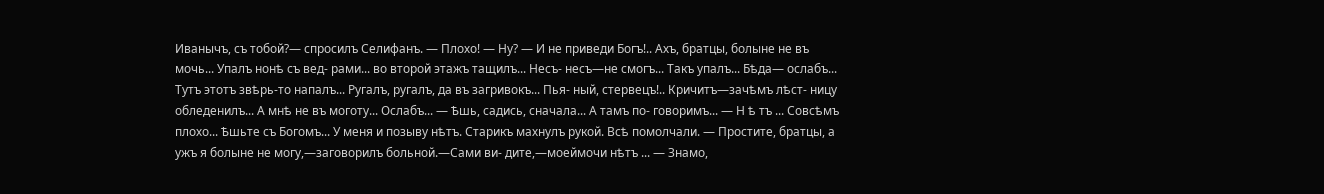Иванычъ, съ тобой?— спросилъ Селифанъ. — Плохо! — Ну? — И не приведи Богъ!.. Ахъ, братцы, болыне не въ мочь... Упалъ нонѣ съ вед- рами... во второй этажъ тащилъ... Несъ- несъ—не смогъ... Такъ упалъ... Бѣда— ослабъ... Тутъ этотъ звѣрь-то напалъ... Ругалъ, ругалъ, да въ загривокъ... Пья- ный, стервецъ!.. Кричитъ—зачѣмъ лѣст- ницу обледенилъ... А мнѣ не въ моготу... Ослабъ... — Ѣшь, садись, сначала... А тамъ по- говоримъ... — Н ѣ тъ ... Совсѣмъ плохо... Ѣшьте съ Богомъ... У меня и позыву нѣтъ. Старикъ махнулъ рукой. Всѣ помолчали. — Простите, братцы, а ужъ я болыне не могу,—заговорилъ больной.—Сами ви- дите,—моеймочи нѣтъ ... — Знамо,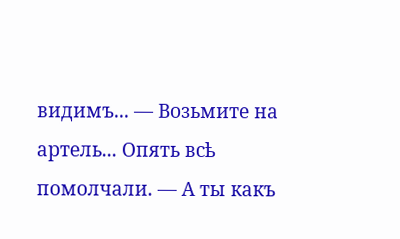видимъ... — Возьмите на артель... Опять всѣ помолчали. — А ты какъ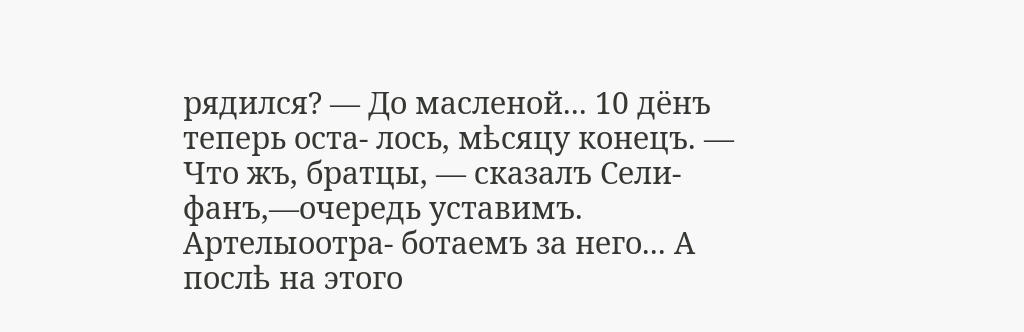рядился? — До масленой... 10 дёнъ теперь оста- лось, мѣсяцу конецъ. — Что жъ, братцы, — сказалъ Сели- фанъ,—очередь уставимъ. Артелыоотра- ботаемъ за него... А послѣ на этого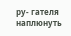ру- гателя наплюнуть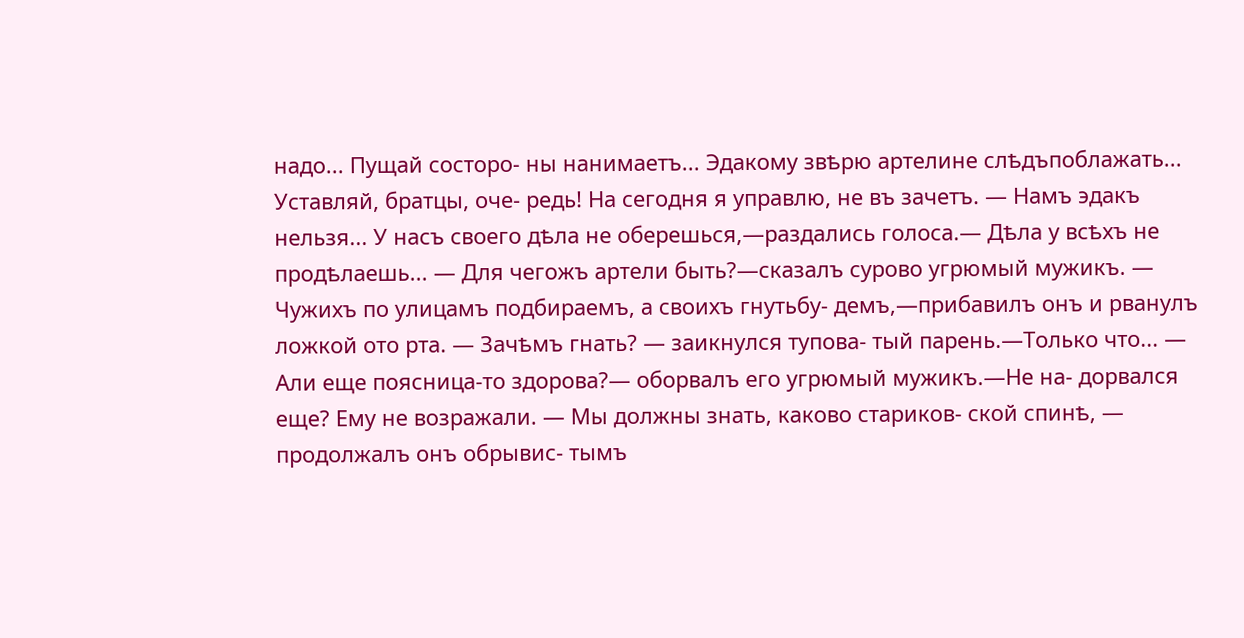надо... Пущай состоро- ны нанимаетъ... Эдакому звѣрю артелине слѣдъпоблажать... Уставляй, братцы, оче- редь! На сегодня я управлю, не въ зачетъ. — Намъ эдакъ нельзя... У насъ своего дѣла не оберешься,—раздались голоса.— Дѣла у всѣхъ не продѣлаешь... — Для чегожъ артели быть?—сказалъ сурово угрюмый мужикъ. — Чужихъ по улицамъ подбираемъ, а своихъ гнутьбу- демъ,—прибавилъ онъ и рванулъ ложкой ото рта. — Зачѣмъ гнать? — заикнулся тупова- тый парень.—Только что... — Али еще поясница-то здорова?— оборвалъ его угрюмый мужикъ.—Не на- дорвался еще? Ему не возражали. — Мы должны знать, каково стариков- ской спинѣ, — продолжалъ онъ обрывис- тымъ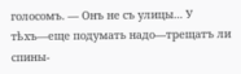голосомъ. — Онъ не съ улицы... У тѣхъ—еще подумать надо—трещатъ ли спины-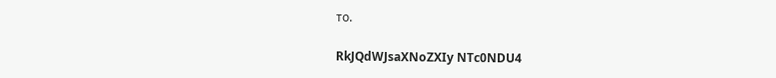то.

RkJQdWJsaXNoZXIy NTc0NDU4